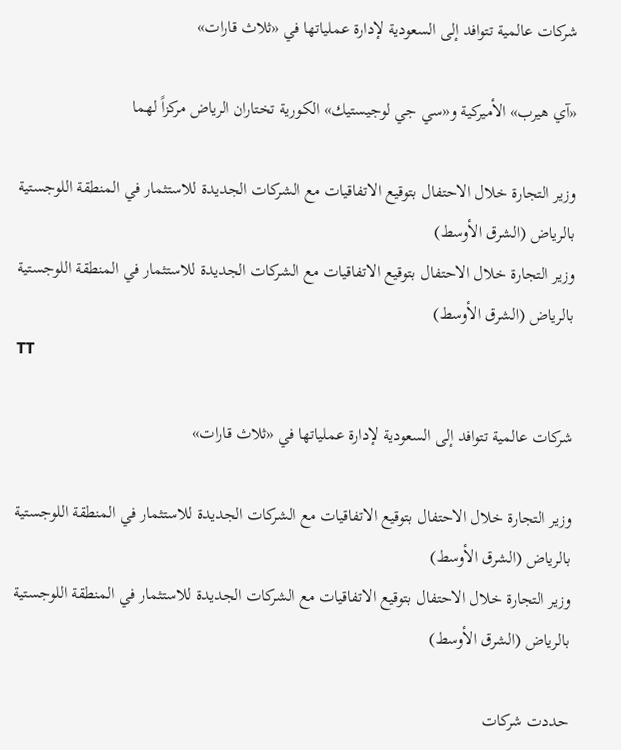شركات عالمية تتوافد إلى السعودية لإدارة عملياتها في «ثلاث قارات»

«آي هيرب» الأميركية و«سي جي لوجيستيك» الكورية تختاران الرياض مركزاً لهما

وزير التجارة خلال الاحتفال بتوقيع الاتفاقيات مع الشركات الجديدة للاستثمار في المنطقة اللوجستية بالرياض (الشرق الأوسط)
وزير التجارة خلال الاحتفال بتوقيع الاتفاقيات مع الشركات الجديدة للاستثمار في المنطقة اللوجستية بالرياض (الشرق الأوسط)
TT

شركات عالمية تتوافد إلى السعودية لإدارة عملياتها في «ثلاث قارات»

وزير التجارة خلال الاحتفال بتوقيع الاتفاقيات مع الشركات الجديدة للاستثمار في المنطقة اللوجستية بالرياض (الشرق الأوسط)
وزير التجارة خلال الاحتفال بتوقيع الاتفاقيات مع الشركات الجديدة للاستثمار في المنطقة اللوجستية بالرياض (الشرق الأوسط)

حددت شركات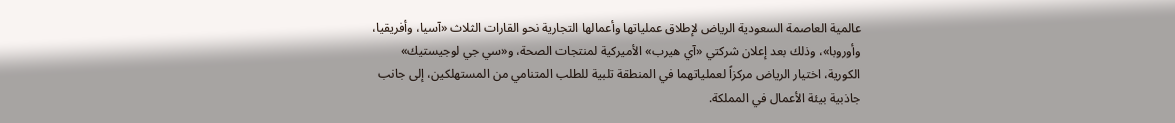عالمية العاصمة السعودية الرياض لإطلاق عملياتها وأعمالها التجارية نحو القارات الثلاث «آسيا، وأفريقيا، وأوروبا»، وذلك بعد إعلان شركتي «آي هيرب» الأميركية لمنتجات الصحة، و«سي جي لوجيستيك» الكورية، اختيار الرياض مركزاً لعملياتهما في المنطقة تلبية للطلب المتنامي من المستهلكين، إلى جانب جاذبية بيئة الأعمال في المملكة.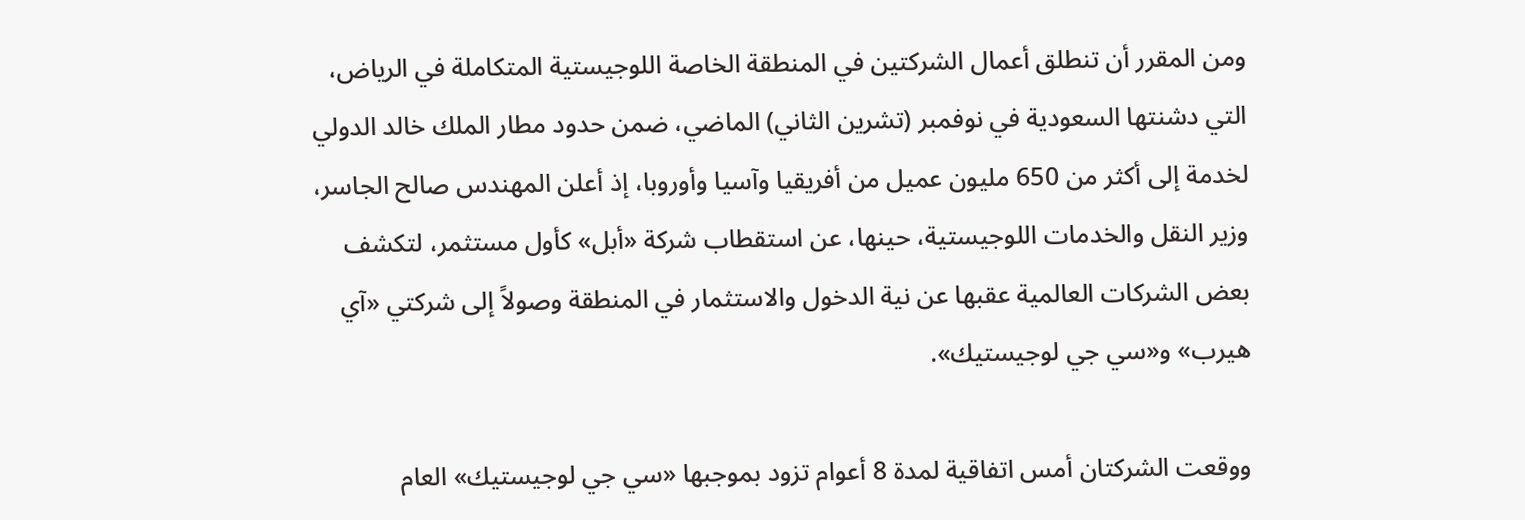ومن المقرر أن تنطلق أعمال الشركتين في المنطقة الخاصة اللوجيستية المتكاملة في الرياض، التي دشنتها السعودية في نوفمبر (تشرين الثاني) الماضي، ضمن حدود مطار الملك خالد الدولي لخدمة إلى أكثر من 650 مليون عميل من أفريقيا وآسيا وأوروبا، إذ أعلن المهندس صالح الجاسر، وزير النقل والخدمات اللوجيستية، حينها، عن استقطاب شركة «أبل» كأول مستثمر، لتكشف بعض الشركات العالمية عقبها عن نية الدخول والاستثمار في المنطقة وصولاً إلى شركتي «آي هيرب» و«سي جي لوجيستيك».

ووقعت الشركتان أمس اتفاقية لمدة 8 أعوام تزود بموجبها «سي جي لوجيستيك» العام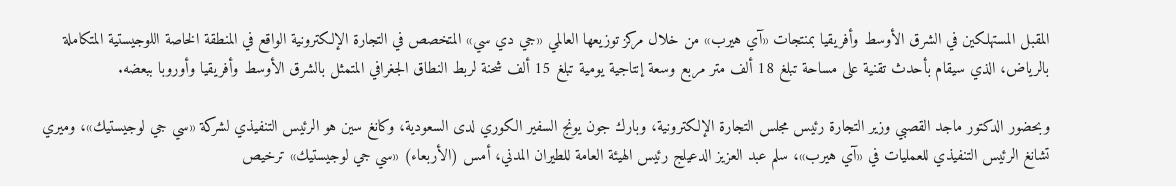المقبل المستهلكين في الشرق الأوسط وأفريقيا بمنتجات «آي هيرب» من خلال مركز توزيعها العالمي «جي دي سي» المتخصص في التجارة الإلكترونية الواقع في المنطقة الخاصة اللوجيستية المتكاملة بالرياض، الذي سيقام بأحدث تقنية على مساحة تبلغ 18 ألف متر مربع وسعة إنتاجية يومية تبلغ 15 ألف شحنة لربط النطاق الجغرافي المتمثل بالشرق الأوسط وأفريقيا وأوروبا ببعضه.

وبحضور الدكتور ماجد القصبي وزير التجارة رئيس مجلس التجارة الإلكترونية، وبارك جون يونج السفير الكوري لدى السعودية، وكانغ سين هو الرئيس التنفيذي لشركة «سي جي لوجيستيك»، وميري تشانغ الرئيس التنفيذي للعمليات في «آي هيرب»، سلم عبد العزيز الدعيلج رئيس الهيئة العامة للطيران المدني، أمس (الأربعاء) «سي جي لوجيستيك» ترخيص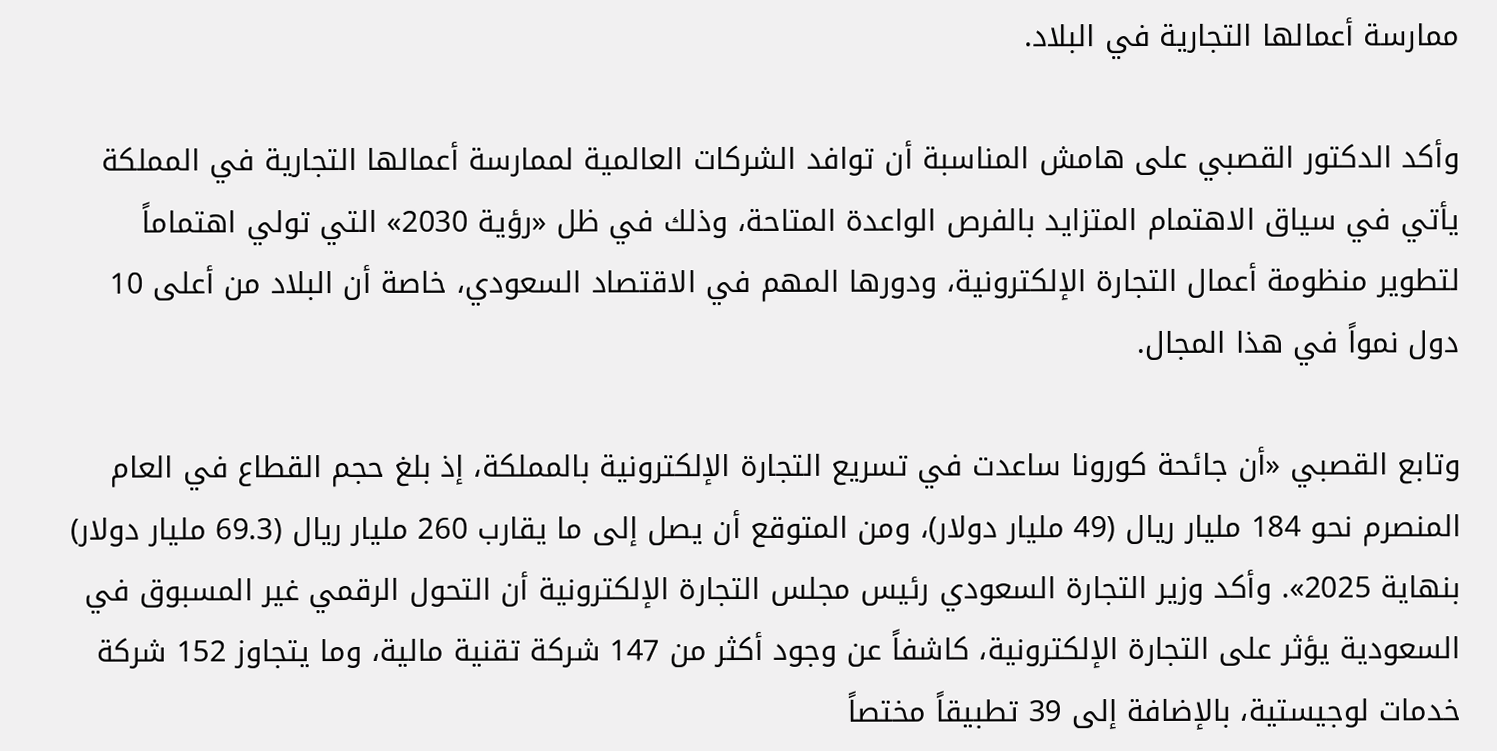ممارسة أعمالها التجارية في البلاد.

وأكد الدكتور القصبي على هامش المناسبة أن توافد الشركات العالمية لممارسة أعمالها التجارية في المملكة يأتي في سياق الاهتمام المتزايد بالفرص الواعدة المتاحة، وذلك في ظل «رؤية 2030» التي تولي اهتماماً لتطوير منظومة أعمال التجارة الإلكترونية، ودورها المهم في الاقتصاد السعودي، خاصة أن البلاد من أعلى 10 دول نمواً في هذا المجال.

وتابع القصبي «أن جائحة كورونا ساعدت في تسريع التجارة الإلكترونية بالمملكة، إذ بلغ حجم القطاع في العام المنصرم نحو 184 مليار ريال (49 مليار دولار)، ومن المتوقع أن يصل إلى ما يقارب 260 مليار ريال (69.3 مليار دولار) بنهاية 2025». وأكد وزير التجارة السعودي رئيس مجلس التجارة الإلكترونية أن التحول الرقمي غير المسبوق في السعودية يؤثر على التجارة الإلكترونية، كاشفاً عن وجود أكثر من 147 شركة تقنية مالية، وما يتجاوز 152 شركة خدمات لوجيستية، بالإضافة إلى 39 تطبيقاً مختصاً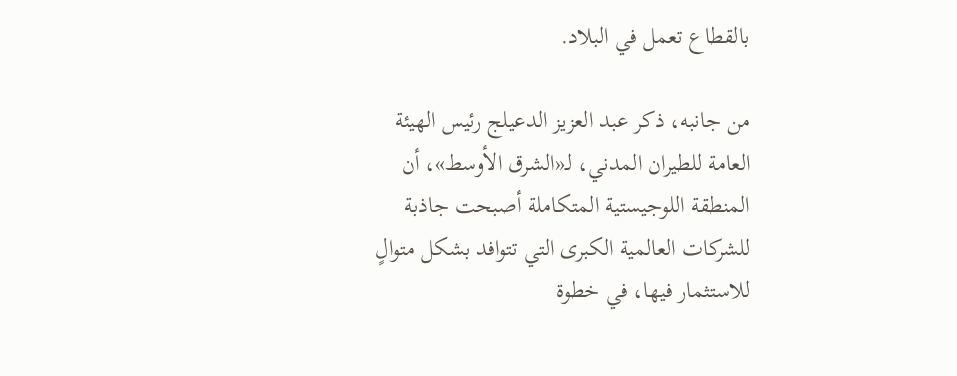بالقطاع تعمل في البلاد.

من جانبه، ذكر عبد العزيز الدعيلج رئيس الهيئة العامة للطيران المدني، لـ«الشرق الأوسط»، أن المنطقة اللوجيستية المتكاملة أصبحت جاذبة للشركات العالمية الكبرى التي تتوافد بشكل متوالٍ للاستثمار فيها، في خطوة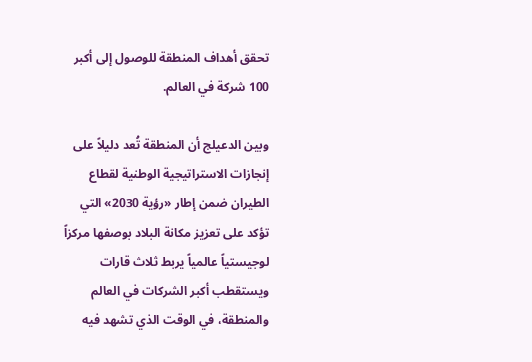تحقق أهداف المنطقة للوصول إلى أكبر 100 شركة في العالم.

وبين الدعيلج أن المنطقة تُعد دليلاً على إنجازات الاستراتيجية الوطنية لقطاع الطيران ضمن إطار «رؤية 2030» التي تؤكد على تعزيز مكانة البلاد بوصفها مركزاً لوجيستياً عالمياً يربط ثلاث قارات ويستقطب أكبر الشركات في العالم والمنطقة، في الوقت الذي تشهد فيه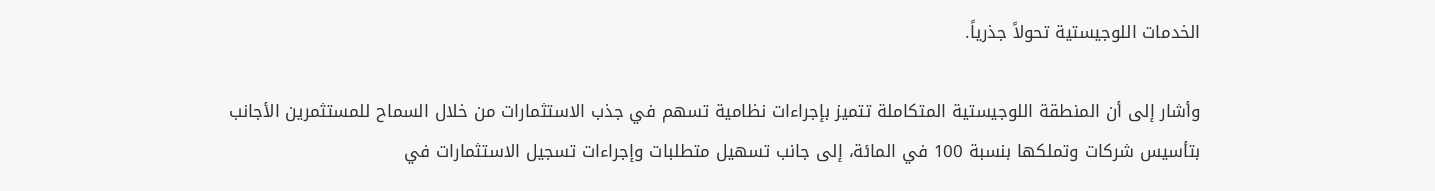الخدمات اللوجيستية تحولاً جذرياً.

وأشار إلى أن المنطقة اللوجيستية المتكاملة تتميز بإجراءات نظامية تسهم في جذب الاستثمارات من خلال السماح للمستثمرين الأجانب بتأسيس شركات وتملكها بنسبة 100 في المائة، إلى جانب تسهيل متطلبات وإجراءات تسجيل الاستثمارات في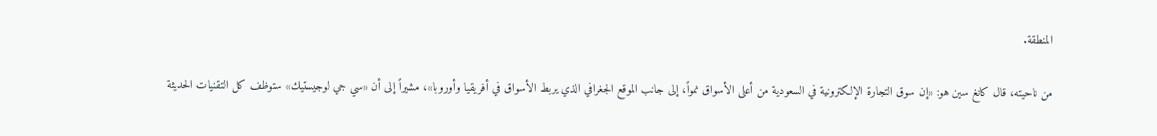المنطقة.

من ناحيته، قال كانغ سين هو: «إن سوق التجارة الإلكترونية في السعودية من أعلى الأسواق نمواً، إلى جانب الموقع الجغرافي الذي يربط الأسواق في أفريقيا وأوروبا»، مشيراً إلى أن «سي جي لوجيستيك» ستوظف كل التقنيات الحديثة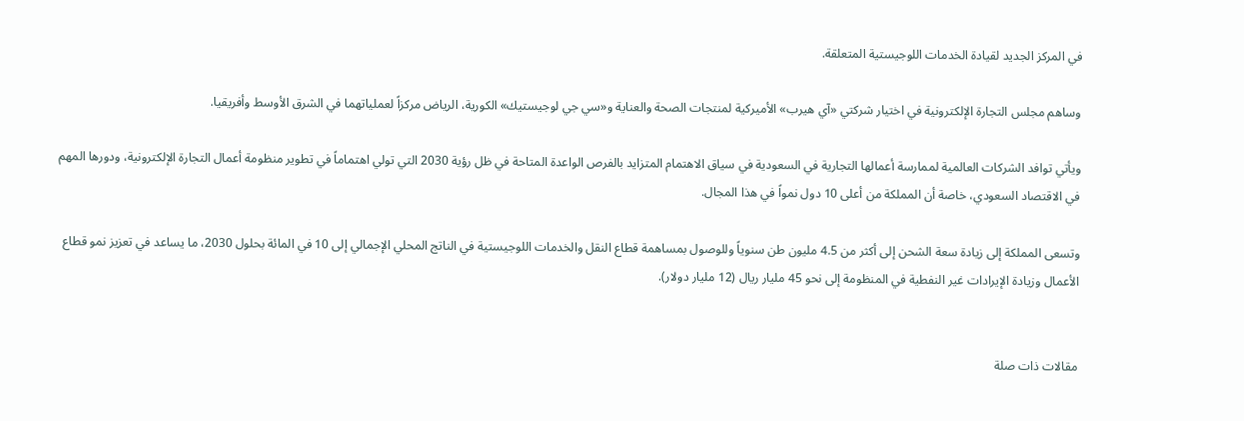في المركز الجديد لقيادة الخدمات اللوجيستية المتعلقة.

وساهم مجلس التجارة الإلكترونية في اختيار شركتي «آي هيرب» الأميركية لمنتجات الصحة والعناية و«سي جي لوجيستيك» الكورية، الرياض مركزاً لعملياتهما في الشرق الأوسط وأفريقيا.

ويأتي توافد الشركات العالمية لممارسة أعمالها التجارية في السعودية في سياق الاهتمام المتزايد بالفرص الواعدة المتاحة في ظل رؤية 2030 التي تولي اهتماماً في تطوير منظومة أعمال التجارة الإلكترونية، ودورها المهم في الاقتصاد السعودي، خاصة أن المملكة من أعلى 10 دول نمواً في هذا المجال.

وتسعى المملكة إلى زيادة سعة الشحن إلى أكثر من 4.5 مليون طن سنوياً وللوصول بمساهمة قطاع النقل والخدمات اللوجيستية في الناتج المحلي الإجمالي إلى 10 في المائة بحلول 2030، ما يساعد في تعزيز نمو قطاع الأعمال وزيادة الإيرادات غير النفطية في المنظومة إلى نحو 45 مليار ريال (12 مليار دولار).


مقالات ذات صلة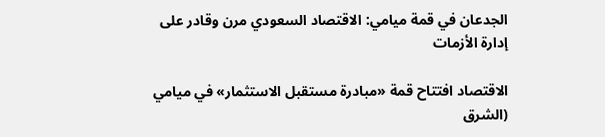الجدعان في قمة ميامي: الاقتصاد السعودي مرن وقادر على إدارة الأزمات

الاقتصاد افتتاح قمة «مبادرة مستقبل الاستثمار» في ميامي (الشرق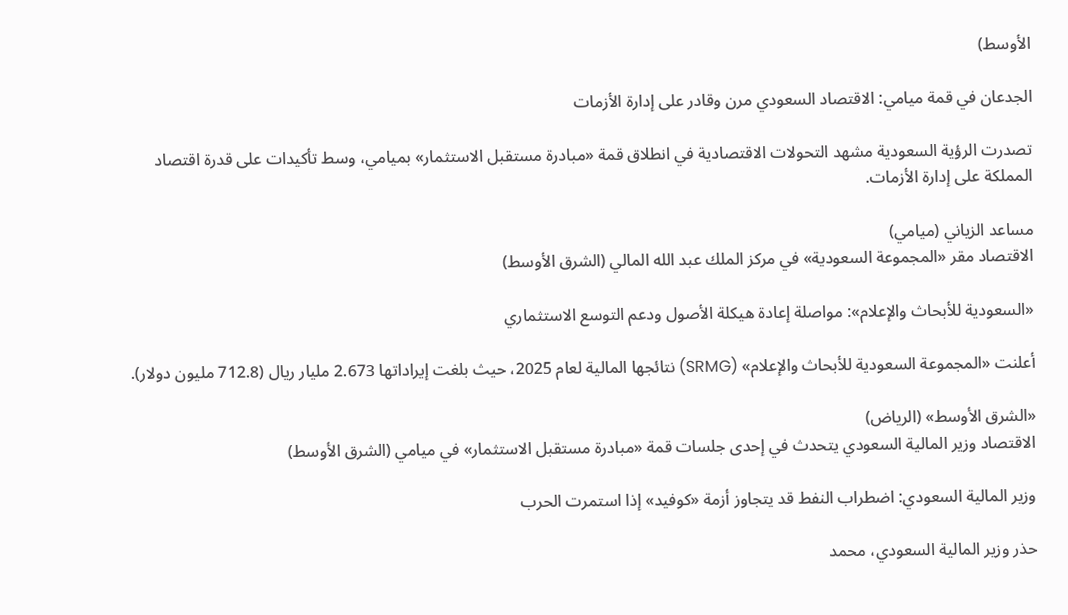الأوسط)

الجدعان في قمة ميامي: الاقتصاد السعودي مرن وقادر على إدارة الأزمات

تصدرت الرؤية السعودية مشهد التحولات الاقتصادية في انطلاق قمة «مبادرة مستقبل الاستثمار» بميامي، وسط تأكيدات على قدرة اقتصاد المملكة على إدارة الأزمات.

مساعد الزياني (ميامي)
الاقتصاد مقر «المجموعة السعودية» في مركز الملك عبد الله المالي (الشرق الأوسط)

«السعودية للأبحاث والإعلام»: مواصلة إعادة هيكلة الأصول ودعم التوسع الاستثماري

أعلنت «المجموعة السعودية للأبحاث والإعلام» (SRMG) نتائجها المالية لعام 2025، حيث بلغت إيراداتها 2.673 مليار ريال (712.8 مليون دولار).

«الشرق الأوسط» (الرياض)
الاقتصاد وزير المالية السعودي يتحدث في إحدى جلسات قمة «مبادرة مستقبل الاستثمار» في ميامي (الشرق الأوسط)

وزير المالية السعودي: اضطراب النفط قد يتجاوز أزمة «كوفيد» إذا استمرت الحرب

حذر وزير المالية السعودي، محمد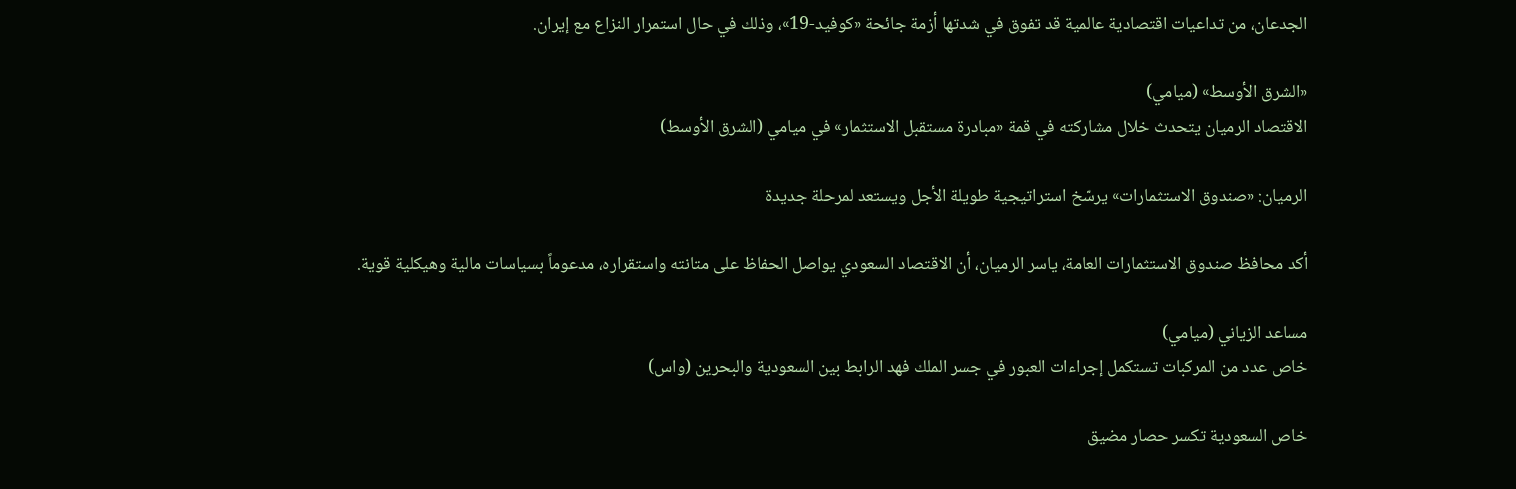الجدعان، من تداعيات اقتصادية عالمية قد تفوق في شدتها أزمة جائحة «كوفيد-19»، وذلك في حال استمرار النزاع مع إيران.

«الشرق الأوسط» (ميامي)
الاقتصاد الرميان يتحدث خلال مشاركته في قمة «مبادرة مستقبل الاستثمار» في ميامي (الشرق الأوسط)

الرميان: «صندوق الاستثمارات» يرسّخ استراتيجية طويلة الأجل ويستعد لمرحلة جديدة

أكد محافظ صندوق الاستثمارات العامة، ياسر الرميان، أن الاقتصاد السعودي يواصل الحفاظ على متانته واستقراره، مدعوماً بسياسات مالية وهيكلية قوية.

مساعد الزياني (ميامي)
خاص عدد من المركبات تستكمل إجراءات العبور في جسر الملك فهد الرابط بين السعودية والبحرين (واس)

خاص السعودية تكسر حصار مضيق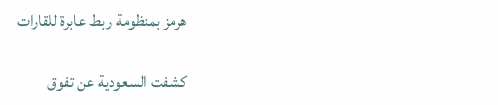هرمز بمنظومة ربط عابرة للقارات

كشفت السعودية عن تفوق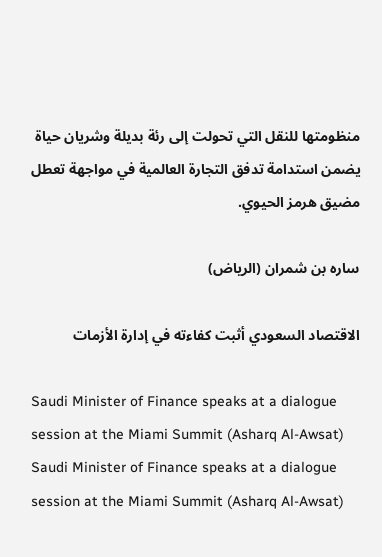منظومتها للنقل التي تحولت إلى رئة بديلة وشريان حياة يضمن استدامة تدفق التجارة العالمية في مواجهة تعطل مضيق هرمز الحيوي.

ساره بن شمران (الرياض)

الاقتصاد السعودي أثبت كفاءته في إدارة الأزمات

Saudi Minister of Finance speaks at a dialogue session at the Miami Summit (Asharq Al-Awsat)
Saudi Minister of Finance speaks at a dialogue session at the Miami Summit (Asharq Al-Awsat)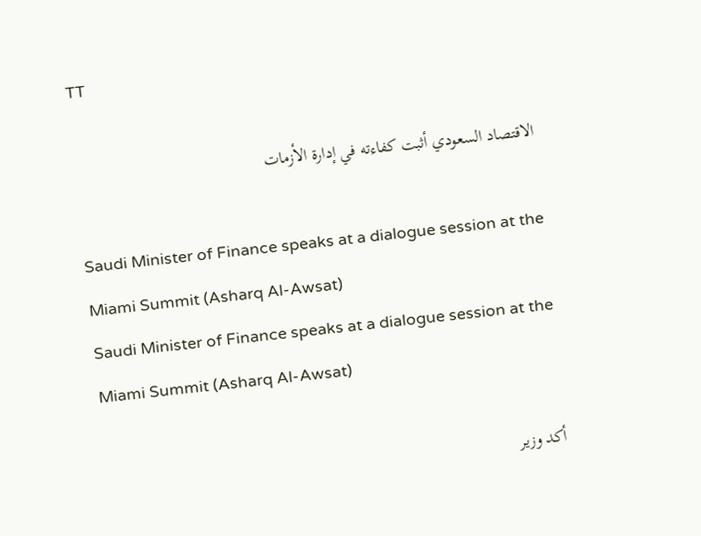TT

الاقتصاد السعودي أثبت كفاءته في إدارة الأزمات

Saudi Minister of Finance speaks at a dialogue session at the Miami Summit (Asharq Al-Awsat)
Saudi Minister of Finance speaks at a dialogue session at the Miami Summit (Asharq Al-Awsat)

أكد وزير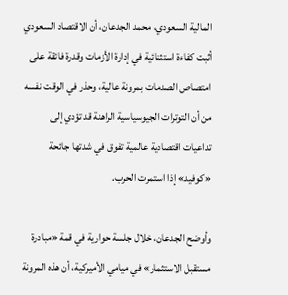المالية السعودي، محمد الجدعان، أن الاقتصاد السعودي أثبت كفاءة استثنائية في إدارة الأزمات وقدرة فائقة على امتصاص الصدمات بمرونة عالية، وحذر في الوقت نفسه من أن التوترات الجيوسياسية الراهنة قد تؤدي إلى تداعيات اقتصادية عالمية تفوق في شدتها جائحة «كوفيد» إذا استمرت الحرب.

وأوضح الجدعان، خلال جلسة حوارية في قمة «مبادرة مستقبل الاستثمار» في ميامي الأميركية، أن هذه المرونة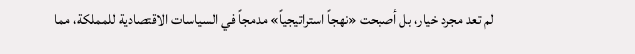لم تعد مجرد خيار، بل أصبحت «نهجاً استراتيجياً» مدمجاً في السياسات الاقتصادية للمملكة، مما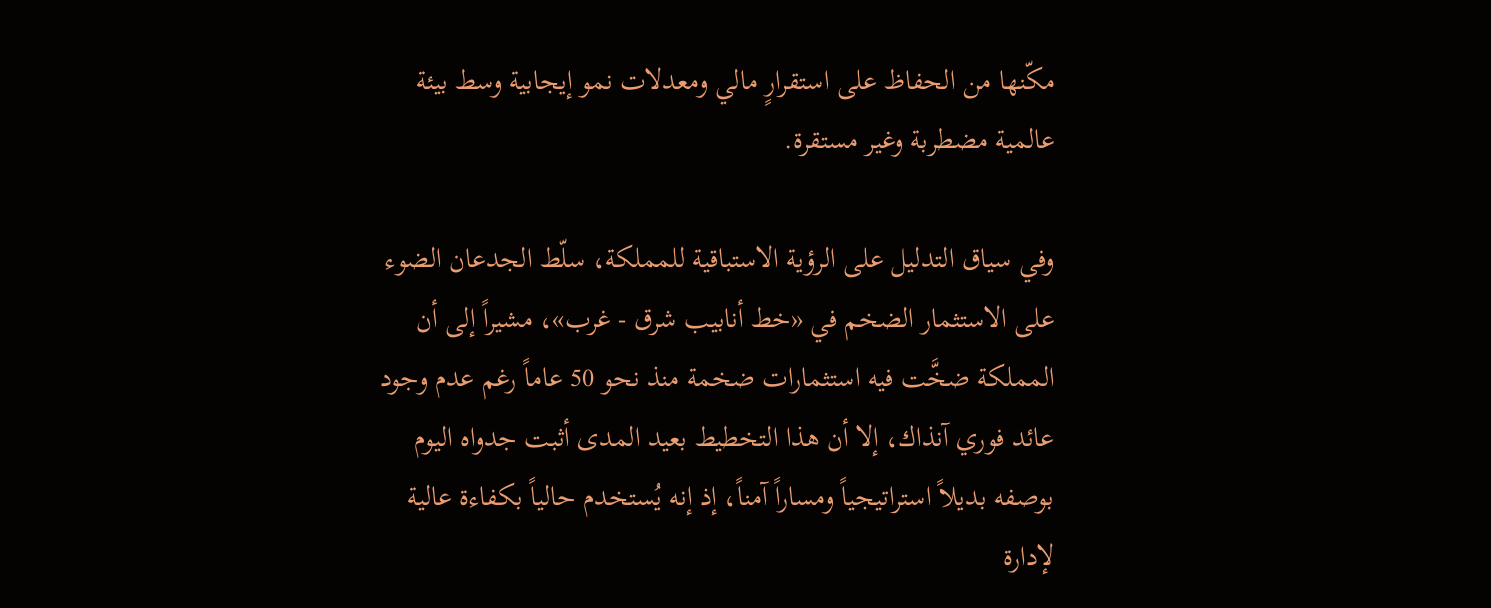مكّنها من الحفاظ على استقرارٍ مالي ومعدلات نمو إيجابية وسط بيئة عالمية مضطربة وغير مستقرة.

وفي سياق التدليل على الرؤية الاستباقية للمملكة، سلّط الجدعان الضوء على الاستثمار الضخم في «خط أنابيب شرق - غرب»، مشيراً إلى أن المملكة ضخَّت فيه استثمارات ضخمة منذ نحو 50 عاماً رغم عدم وجود عائد فوري آنذاك، إلا أن هذا التخطيط بعيد المدى أثبت جدواه اليوم بوصفه بديلاً استراتيجياً ومساراً آمناً، إذ إنه يُستخدم حالياً بكفاءة عالية لإدارة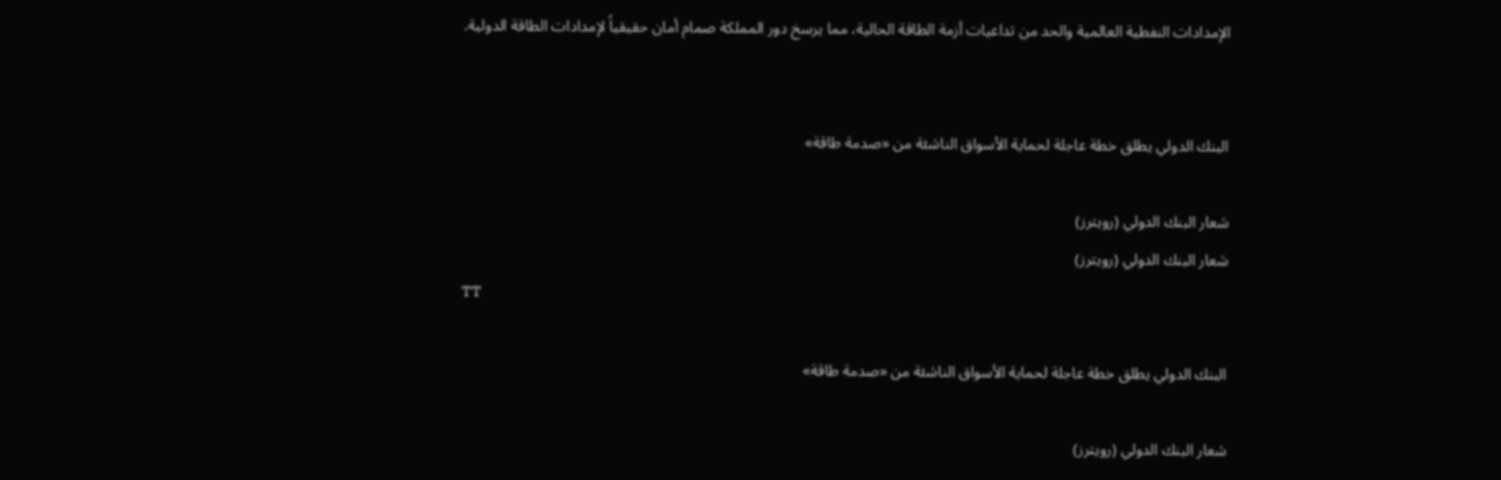الإمدادات النفطية العالمية والحد من تداعيات أزمة الطاقة الحالية، مما يرسخ دور المملكة صمام أمان حقيقياً لإمدادات الطاقة الدولية.


البنك الدولي يطلق خطة عاجلة لحماية الأسواق الناشئة من «صدمة طاقة»

شعار البنك الدولي (رويترز)
شعار البنك الدولي (رويترز)
TT

البنك الدولي يطلق خطة عاجلة لحماية الأسواق الناشئة من «صدمة طاقة»

شعار البنك الدولي (رويترز)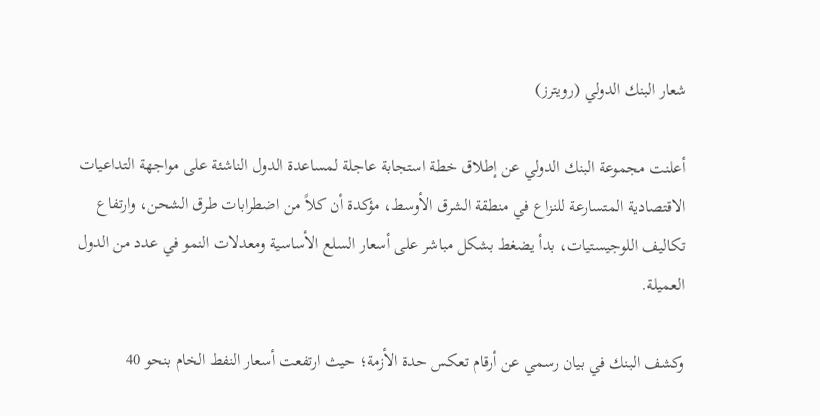شعار البنك الدولي (رويترز)

أعلنت مجموعة البنك الدولي عن إطلاق خطة استجابة عاجلة لمساعدة الدول الناشئة على مواجهة التداعيات الاقتصادية المتسارعة للنزاع في منطقة الشرق الأوسط، مؤكدة أن كلاً من اضطرابات طرق الشحن، وارتفاع تكاليف اللوجيستيات، بدأ يضغط بشكل مباشر على أسعار السلع الأساسية ومعدلات النمو في عدد من الدول العميلة.

وكشف البنك في بيان رسمي عن أرقام تعكس حدة الأزمة؛ حيث ارتفعت أسعار النفط الخام بنحو 40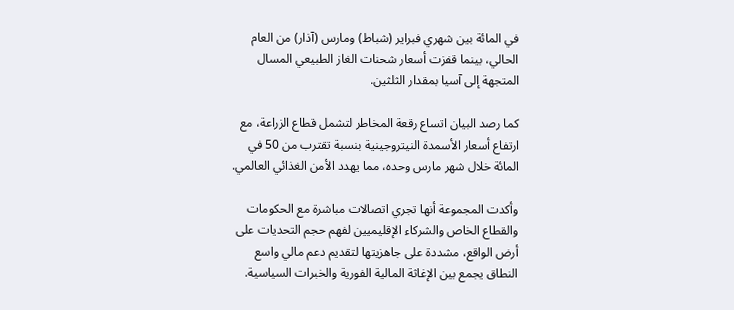في المائة بين شهري فبراير (شباط) ومارس (آذار) من العام الحالي، بينما قفزت أسعار شحنات الغاز الطبيعي المسال المتجهة إلى آسيا بمقدار الثلثين.

كما رصد البيان اتساع رقعة المخاطر لتشمل قطاع الزراعة، مع ارتفاع أسعار الأسمدة النيتروجينية بنسبة تقترب من 50 في المائة خلال شهر مارس وحده، مما يهدد الأمن الغذائي العالمي.

وأكدت المجموعة أنها تجري اتصالات مباشرة مع الحكومات والقطاع الخاص والشركاء الإقليميين لفهم حجم التحديات على أرض الواقع، مشددة على جاهزيتها لتقديم دعم مالي واسع النطاق يجمع بين الإغاثة المالية الفورية والخبرات السياسية.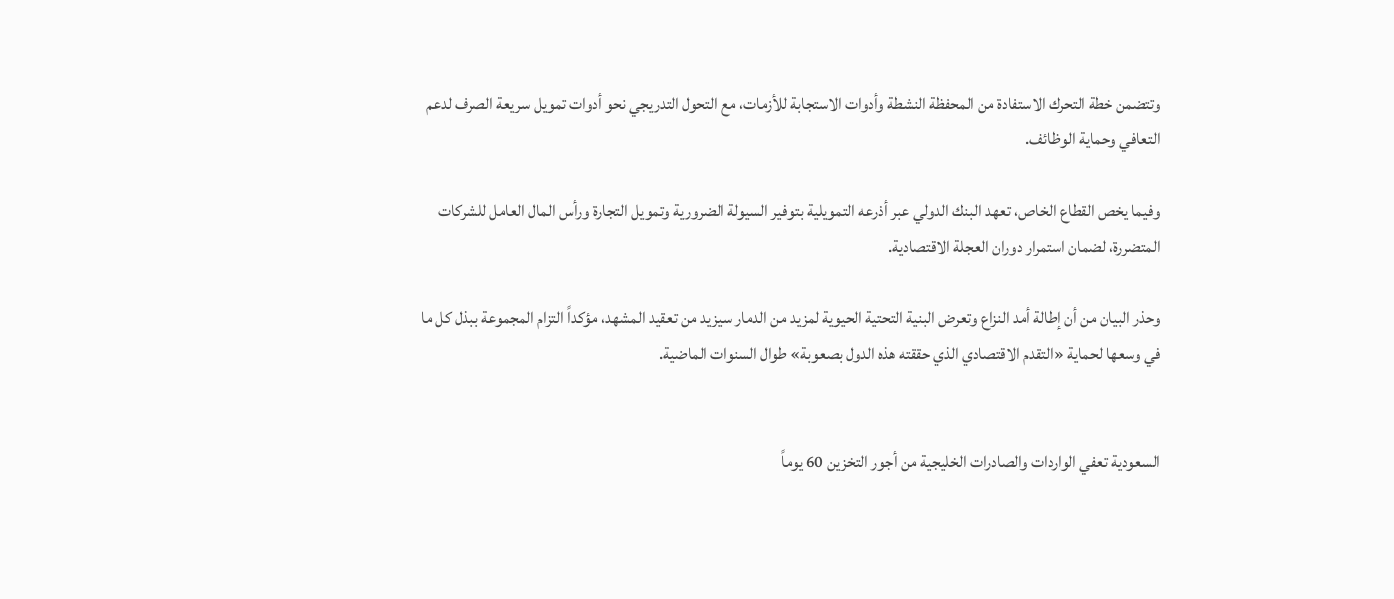وتتضمن خطة التحرك الاستفادة من المحفظة النشطة وأدوات الاستجابة للأزمات، مع التحول التدريجي نحو أدوات تمويل سريعة الصرف لدعم التعافي وحماية الوظائف.

وفيما يخص القطاع الخاص، تعهد البنك الدولي عبر أذرعه التمويلية بتوفير السيولة الضرورية وتمويل التجارة ورأس المال العامل للشركات المتضررة، لضمان استمرار دوران العجلة الاقتصادية.

وحذر البيان من أن إطالة أمد النزاع وتعرض البنية التحتية الحيوية لمزيد من الدمار سيزيد من تعقيد المشهد، مؤكداً التزام المجموعة ببذل كل ما في وسعها لحماية «التقدم الاقتصادي الذي حققته هذه الدول بصعوبة» طوال السنوات الماضية.


السعودية تعفي الواردات والصادرات الخليجية من أجور التخزين 60 يوماً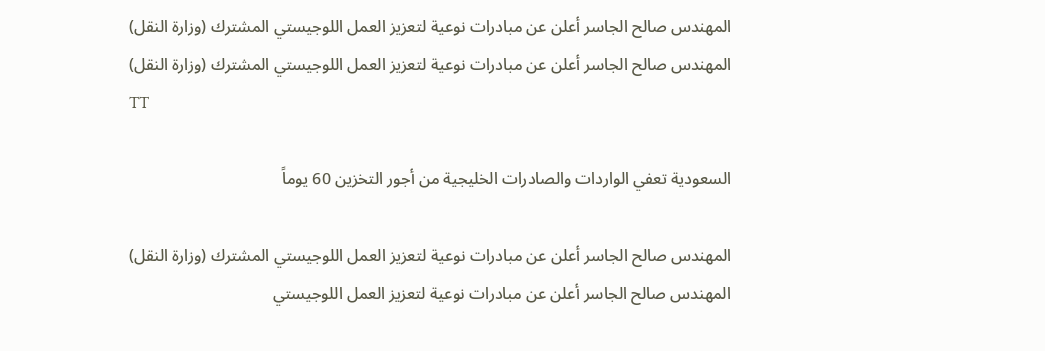المهندس صالح الجاسر أعلن عن مبادرات نوعية لتعزيز العمل اللوجيستي المشترك (وزارة النقل)
المهندس صالح الجاسر أعلن عن مبادرات نوعية لتعزيز العمل اللوجيستي المشترك (وزارة النقل)
TT

السعودية تعفي الواردات والصادرات الخليجية من أجور التخزين 60 يوماً

المهندس صالح الجاسر أعلن عن مبادرات نوعية لتعزيز العمل اللوجيستي المشترك (وزارة النقل)
المهندس صالح الجاسر أعلن عن مبادرات نوعية لتعزيز العمل اللوجيستي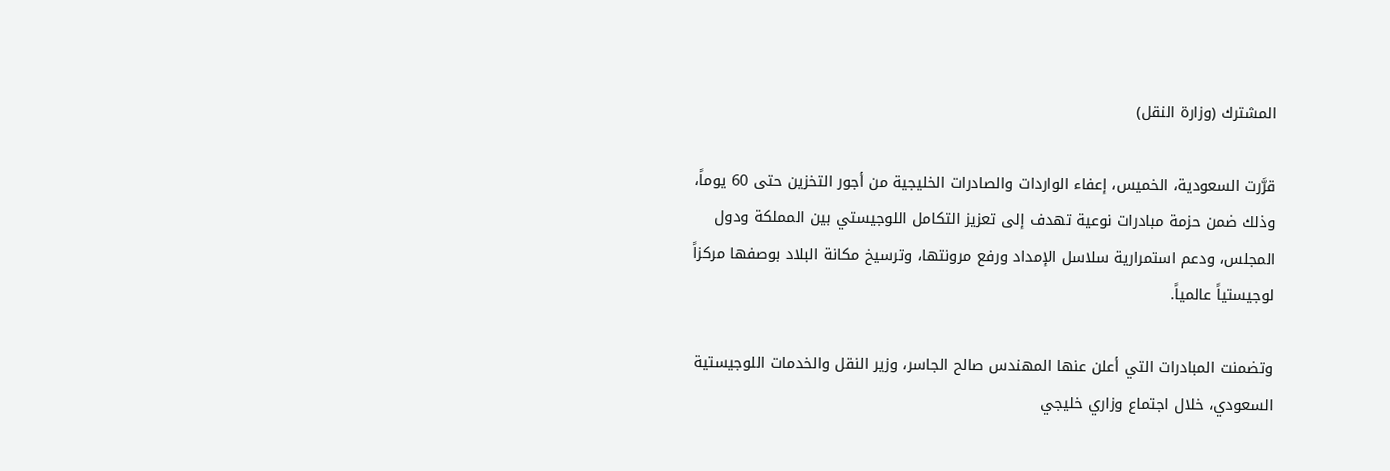المشترك (وزارة النقل)

قرَّرت السعودية، الخميس، إعفاء الواردات والصادرات الخليجية من أجور التخزين حتى 60 يوماً، وذلك ضمن حزمة مبادرات نوعية تهدف إلى تعزيز التكامل اللوجيستي بين المملكة ودول المجلس، ودعم استمرارية سلاسل الإمداد ورفع مرونتها، وترسيخ مكانة البلاد بوصفها مركزاً لوجيستياً عالمياً.

وتضمنت المبادرات التي أعلن عنها المهندس صالح الجاسر، وزير النقل والخدمات اللوجيستية السعودي، خلال اجتماع وزاري خليجي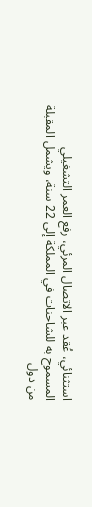استثنائي، عُقد عبر الاتصال المرئي، رفع العمر التشغيلي المسموح به للشاحنات في المملكة إلى 22 سنة، ويشمل المقبلة من دول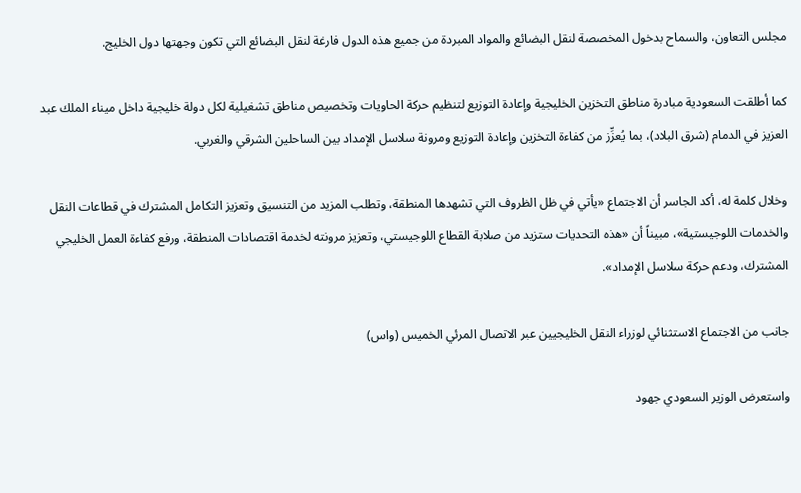مجلس التعاون، والسماح بدخول المخصصة لنقل البضائع والمواد المبردة من جميع هذه الدول فارغة لنقل البضائع التي تكون وجهتها دول الخليج.

كما أطلقت السعودية مبادرة مناطق التخزين الخليجية وإعادة التوزيع لتنظيم حركة الحاويات وتخصيص مناطق تشغيلية لكل دولة خليجية داخل ميناء الملك عبد العزيز في الدمام (شرق البلاد)، بما يُعزِّز من كفاءة التخزين وإعادة التوزيع ومرونة سلاسل الإمداد بين الساحلين الشرقي والغربي.

وخلال كلمة له، أكد الجاسر أن الاجتماع «يأتي في ظل الظروف التي تشهدها المنطقة، وتطلب المزيد من التنسيق وتعزيز التكامل المشترك في قطاعات النقل والخدمات اللوجيستية»، مبيناً أن «هذه التحديات ستزيد من صلابة القطاع اللوجيستي، وتعزيز مرونته لخدمة اقتصادات المنطقة، ورفع كفاءة العمل الخليجي المشترك، ودعم حركة سلاسل الإمداد».

جانب من الاجتماع الاستثنائي لوزراء النقل الخليجيين عبر الاتصال المرئي الخميس (واس)

واستعرض الوزير السعودي جهود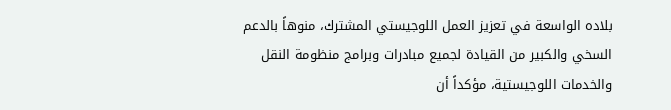بلاده الواسعة في تعزيز العمل اللوجيستي المشترك، منوهاً بالدعم السخي والكبير من القيادة لجميع مبادرات وبرامج منظومة النقل والخدمات اللوجيستية، مؤكداً أن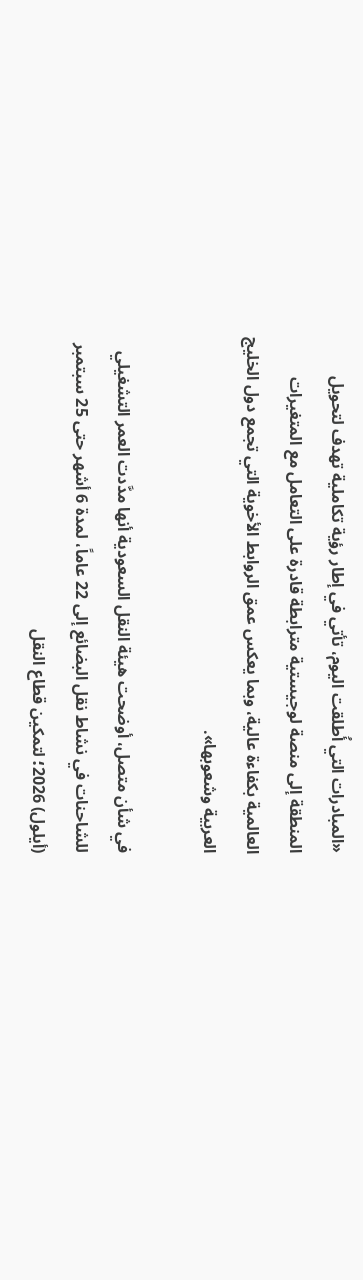«المبادرات التي أُطلقت اليوم، تأتي في إطار رؤية تكاملية تهدف لتحويل المنطقة إلى منصة لوجيستية مترابطة قادرة على التعامل مع المتغيرات العالمية بكفاءة عالية، وبما يعكس عمق الروابط الأخوية التي تجمع دول الخليج العربية وشعوبها».

في شأن متصل، أوضحت هيئة النقل السعودية أنها مدَّدت العمر التشغيلي للشاحنات في نشاط نقل البضائع إلى 22 عاماً، لمدة 6 أشهر حتى 25 سبتمبر (أيلول) 2026؛ لتمكين قطاع النقل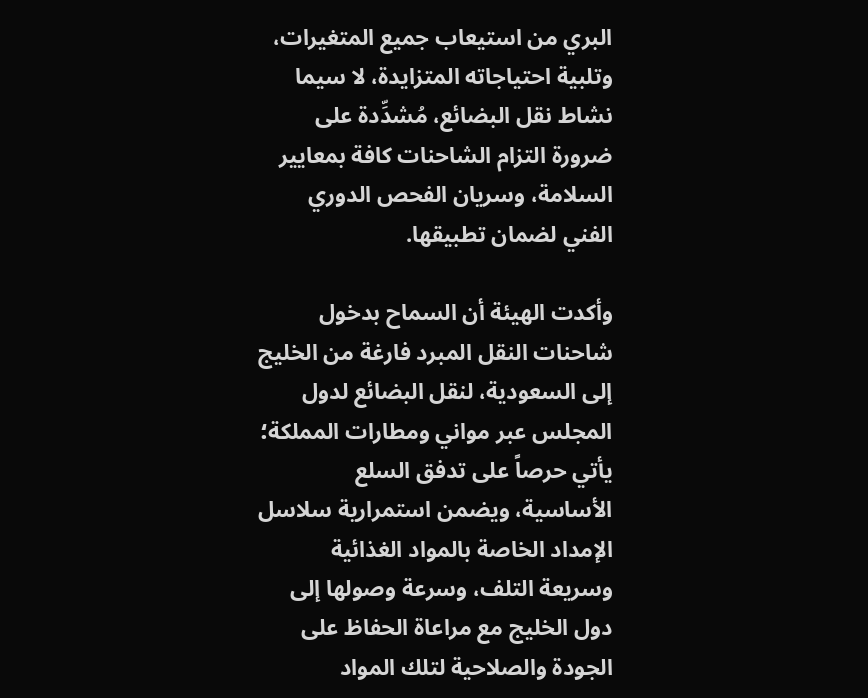البري من استيعاب جميع المتغيرات، وتلبية احتياجاته المتزايدة، لا سيما نشاط نقل البضائع، مُشدِّدة على ضرورة التزام الشاحنات كافة بمعايير السلامة، وسريان الفحص الدوري الفني لضمان تطبيقها.

وأكدت الهيئة أن السماح بدخول شاحنات النقل المبرد فارغة من الخليج إلى السعودية، لنقل البضائع لدول المجلس عبر مواني ومطارات المملكة؛ يأتي حرصاً على تدفق السلع الأساسية، ويضمن استمرارية سلاسل الإمداد الخاصة بالمواد الغذائية وسريعة التلف، وسرعة وصولها إلى دول الخليج مع مراعاة الحفاظ على الجودة والصلاحية لتلك المواد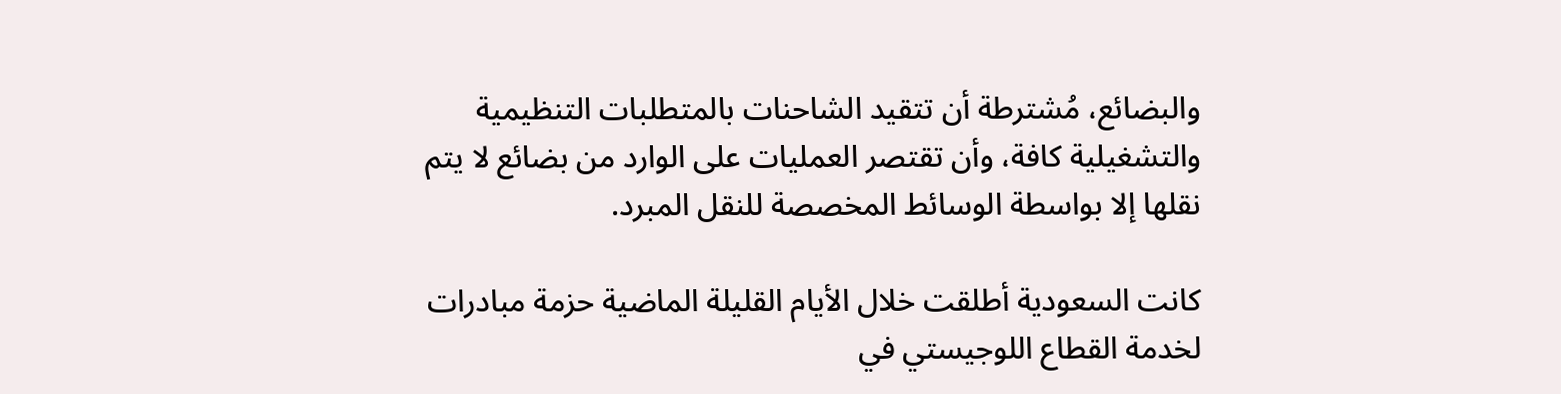والبضائع، مُشترطة أن تتقيد الشاحنات بالمتطلبات التنظيمية والتشغيلية كافة، وأن تقتصر العمليات على الوارد من بضائع لا يتم نقلها إلا بواسطة الوسائط المخصصة للنقل المبرد.

كانت السعودية أطلقت خلال الأيام القليلة الماضية حزمة مبادرات لخدمة القطاع اللوجيستي في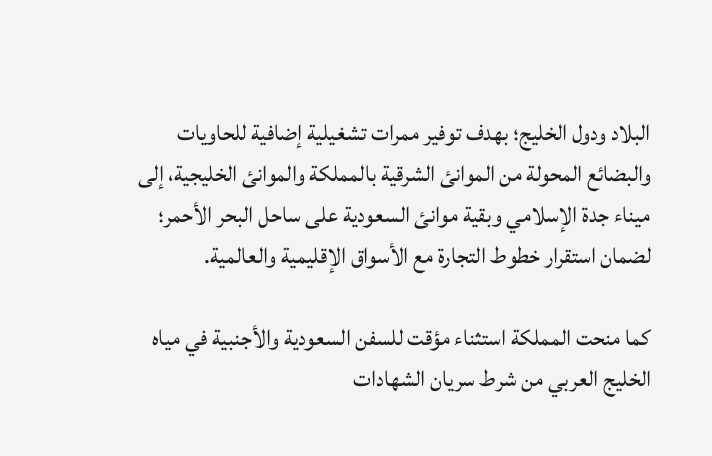البلاد ودول الخليج؛ بهدف توفير ممرات تشغيلية إضافية للحاويات والبضائع المحولة من الموانئ الشرقية بالمملكة والموانئ الخليجية، إلى ميناء جدة الإسلامي وبقية موانئ السعودية على ساحل البحر الأحمر؛ لضمان استقرار خطوط التجارة مع الأسواق الإقليمية والعالمية.

كما منحت المملكة استثناء مؤقت للسفن السعودية والأجنبية في مياه الخليج العربي من شرط سريان الشهادات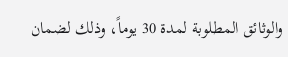والوثائق المطلوبة لمدة 30 يوماً، وذلك لضمان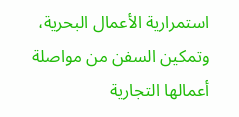استمرارية الأعمال البحرية، وتمكين السفن من مواصلة أعمالها التجارية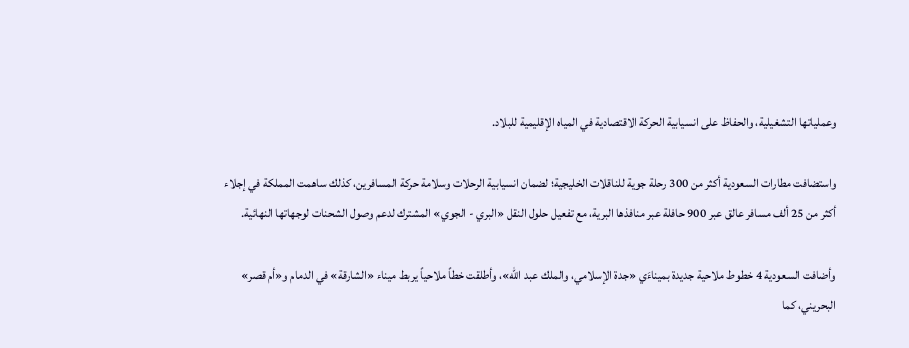وعملياتها التشغيلية، والحفاظ على انسيابية الحركة الاقتصادية في المياه الإقليمية للبلاد.

واستضافت مطارات السعودية أكثر من 300 رحلة جوية للناقلات الخليجية؛ لضمان انسيابية الرحلات وسلامة حركة المسافرين، كذلك ساهمت المملكة في إجلاء أكثر من 25 ألف مسافر عالق عبر 900 حافلة عبر منافذها البرية، مع تفعيل حلول النقل «البري - الجوي» المشترك لدعم وصول الشحنات لوجهاتها النهائية.

وأضافت السعودية 4 خطوط ملاحية جديدة بميناءَي «جدة الإسلامي، والملك عبد الله»، وأطلقت خطاً ملاحياً يربط ميناء «الشارقة» في الدمام و«أم قصر» البحريني، كما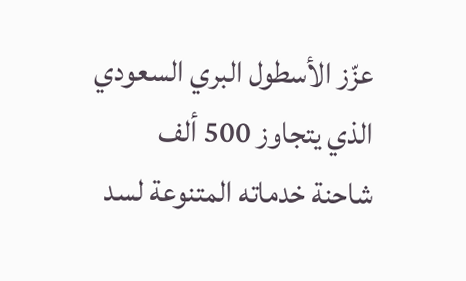عزّز الأسطول البري السعودي الذي يتجاوز 500 ألف شاحنة خدماته المتنوعة لسد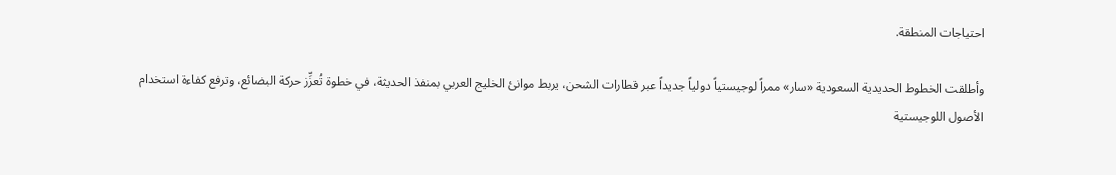احتياجات المنطقة.

وأطلقت الخطوط الحديدية السعودية «سار» ممراً لوجيستياً دولياً جديداً عبر قطارات الشحن، يربط موانئ الخليج العربي بمنفذ الحديثة، في خطوة تُعزِّز حركة البضائع، وترفع كفاءة استخدام الأصول اللوجيستية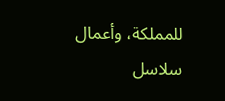للمملكة، وأعمال سلاسل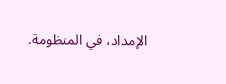الإمداد، في المنظومة.